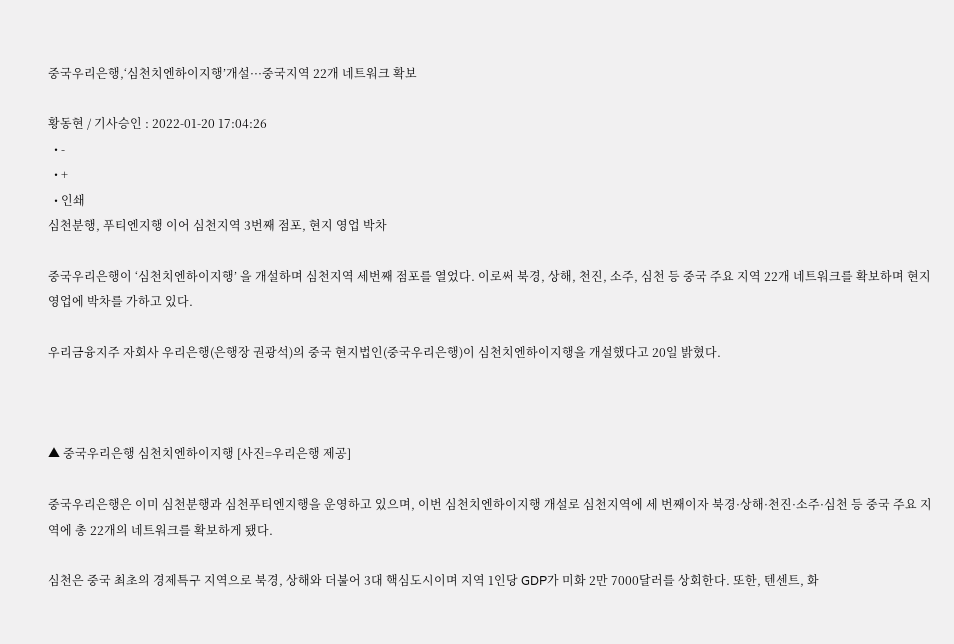중국우리은행,‘심천치엔하이지행’개설···중국지역 22개 네트워크 확보

황동현 / 기사승인 : 2022-01-20 17:04:26
  • -
  • +
  • 인쇄
심천분행, 푸티엔지행 이어 심천지역 3번째 점포, 현지 영업 박차

중국우리은행이 ‘심천치엔하이지행’ 을 개설하며 심천지역 세번째 점포를 열었다. 이로써 북경, 상해, 천진, 소주, 심천 등 중국 주요 지역 22개 네트워크를 확보하며 현지영업에 박차를 가하고 있다.

우리금융지주 자회사 우리은행(은행장 권광석)의 중국 현지법인(중국우리은행)이 심천치엔하이지행을 개설했다고 20일 밝혔다.



▲ 중국우리은행 심천치엔하이지행 [사진=우리은행 제공]

중국우리은행은 이미 심천분행과 심천푸티엔지행을 운영하고 있으며, 이번 심천치엔하이지행 개설로 심천지역에 세 번째이자 북경·상해·천진·소주·심천 등 중국 주요 지역에 총 22개의 네트워크를 확보하게 됐다.

심천은 중국 최초의 경제특구 지역으로 북경, 상해와 더불어 3대 핵심도시이며 지역 1인당 GDP가 미화 2만 7000달러를 상회한다. 또한, 텐센트, 화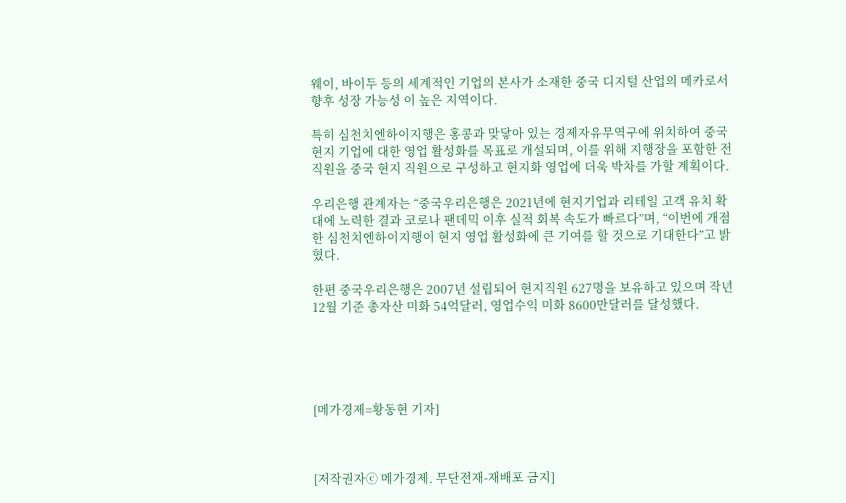웨이, 바이두 등의 세계적인 기업의 본사가 소재한 중국 디지털 산업의 메카로서 향후 성장 가능성 이 높은 지역이다.

특히 심천치엔하이지행은 홍콩과 맞닿아 있는 경제자유무역구에 위치하여 중국 현지 기업에 대한 영업 활성화를 목표로 개설되며, 이를 위해 지행장을 포함한 전직원을 중국 현지 직원으로 구성하고 현지화 영업에 더욱 박차를 가할 계획이다.

우리은행 관계자는 “중국우리은행은 2021년에 현지기업과 리테일 고객 유치 확대에 노력한 결과 코로나 팬데믹 이후 실적 회복 속도가 빠르다”며, “이번에 개점한 심천치엔하이지행이 현지 영업 활성화에 큰 기여를 할 것으로 기대한다”고 밝혔다.

한편 중국우리은행은 2007년 설립되어 현지직원 627명을 보유하고 있으며 작년 12월 기준 총자산 미화 54억달러, 영업수익 미화 8600만달러를 달성했다.





[메가경제=황동현 기자]



[저작권자ⓒ 메가경제. 무단전재-재배포 금지]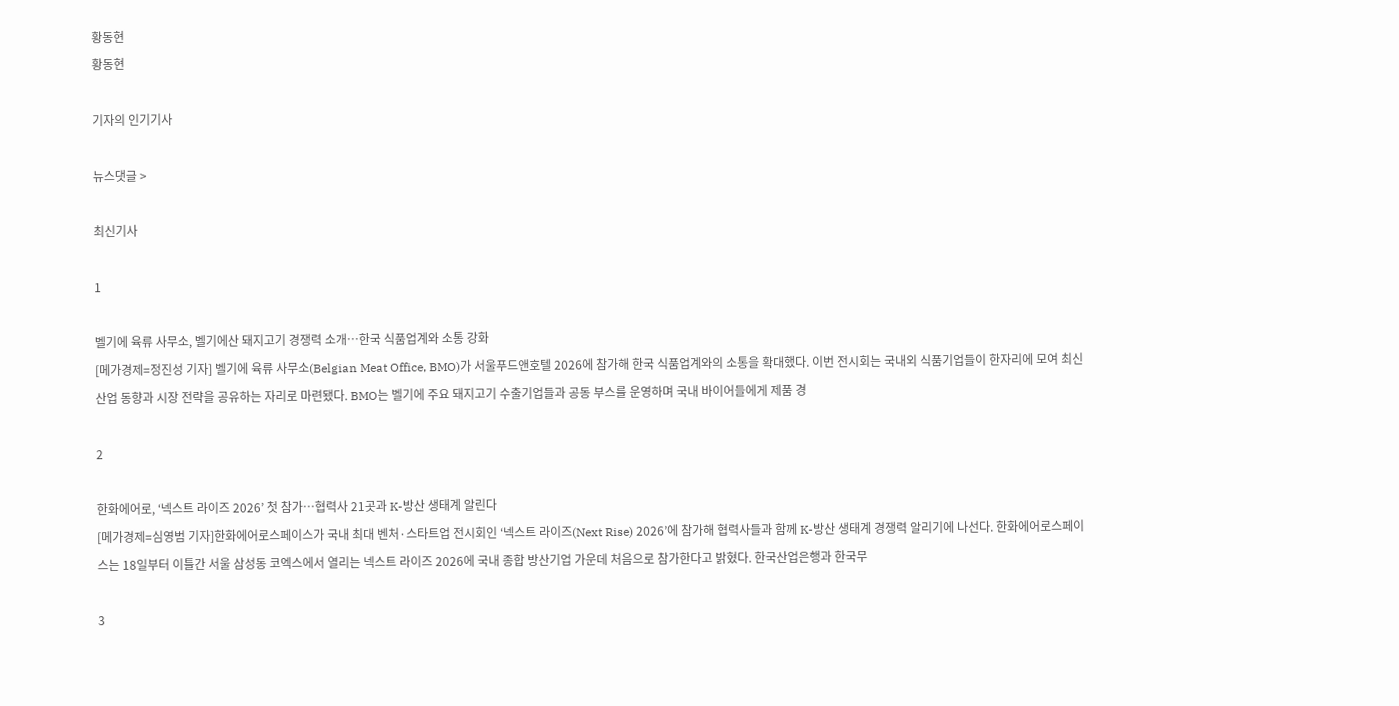황동현
황동현

기자의 인기기사

뉴스댓글 >

최신기사

1

벨기에 육류 사무소, 벨기에산 돼지고기 경쟁력 소개…한국 식품업계와 소통 강화
[메가경제=정진성 기자] 벨기에 육류 사무소(Belgian Meat Office, BMO)가 서울푸드앤호텔 2026에 참가해 한국 식품업계와의 소통을 확대했다. 이번 전시회는 국내외 식품기업들이 한자리에 모여 최신 산업 동향과 시장 전략을 공유하는 자리로 마련됐다. BMO는 벨기에 주요 돼지고기 수출기업들과 공동 부스를 운영하며 국내 바이어들에게 제품 경

2

한화에어로, ‘넥스트 라이즈 2026’ 첫 참가…협력사 21곳과 K-방산 생태계 알린다
[메가경제=심영범 기자]한화에어로스페이스가 국내 최대 벤처·스타트업 전시회인 ‘넥스트 라이즈(Next Rise) 2026’에 참가해 협력사들과 함께 K-방산 생태계 경쟁력 알리기에 나선다. 한화에어로스페이스는 18일부터 이틀간 서울 삼성동 코엑스에서 열리는 넥스트 라이즈 2026에 국내 종합 방산기업 가운데 처음으로 참가한다고 밝혔다. 한국산업은행과 한국무

3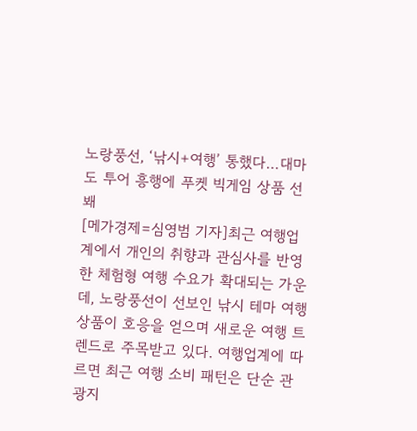노랑풍선, ‘낚시+여행’ 통했다…대마도 투어 흥행에 푸켓 빅게임 상품 선봬
[메가경제=심영범 기자]최근 여행업계에서 개인의 취향과 관심사를 반영한 체험형 여행 수요가 확대되는 가운데, 노랑풍선이 선보인 낚시 테마 여행상품이 호응을 얻으며 새로운 여행 트렌드로 주목받고 있다. 여행업계에 따르면 최근 여행 소비 패턴은 단순 관광지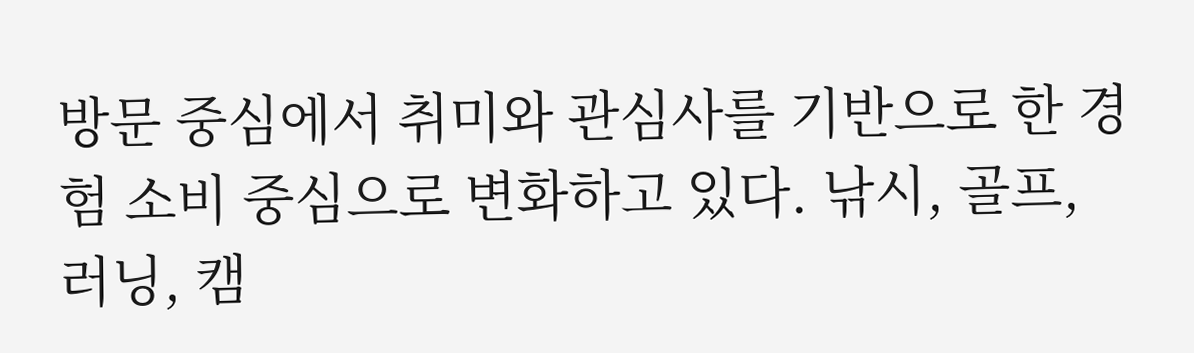방문 중심에서 취미와 관심사를 기반으로 한 경험 소비 중심으로 변화하고 있다. 낚시, 골프, 러닝, 캠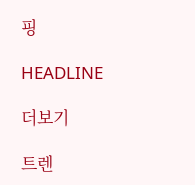핑

HEADLINE

더보기

트렌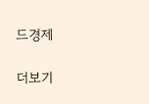드경제

더보기